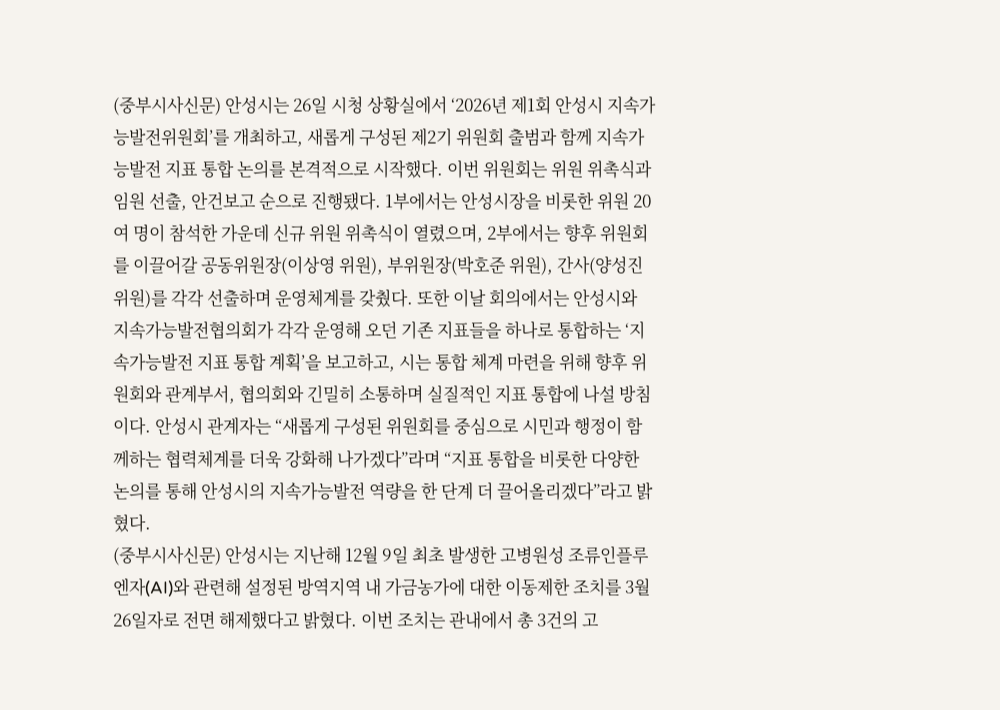(중부시사신문) 안성시는 26일 시청 상황실에서 ‘2026년 제1회 안성시 지속가능발전위원회’를 개최하고, 새롭게 구성된 제2기 위원회 출범과 함께 지속가능발전 지표 통합 논의를 본격적으로 시작했다. 이번 위원회는 위원 위촉식과 임원 선출, 안건보고 순으로 진행됐다. 1부에서는 안성시장을 비롯한 위원 20여 명이 참석한 가운데 신규 위원 위촉식이 열렸으며, 2부에서는 향후 위원회를 이끌어갈 공동위원장(이상영 위원), 부위원장(박호준 위원), 간사(양성진 위원)를 각각 선출하며 운영체계를 갖췄다. 또한 이날 회의에서는 안성시와 지속가능발전협의회가 각각 운영해 오던 기존 지표들을 하나로 통합하는 ‘지속가능발전 지표 통합 계획’을 보고하고, 시는 통합 체계 마련을 위해 향후 위원회와 관계부서, 협의회와 긴밀히 소통하며 실질적인 지표 통합에 나설 방침이다. 안성시 관계자는 “새롭게 구성된 위원회를 중심으로 시민과 행정이 함께하는 협력체계를 더욱 강화해 나가겠다”라며 “지표 통합을 비롯한 다양한 논의를 통해 안성시의 지속가능발전 역량을 한 단계 더 끌어올리겠다”라고 밝혔다.
(중부시사신문) 안성시는 지난해 12월 9일 최초 발생한 고병원성 조류인플루엔자(AI)와 관련해 설정된 방역지역 내 가금농가에 대한 이동제한 조치를 3월 26일자로 전면 해제했다고 밝혔다. 이번 조치는 관내에서 총 3건의 고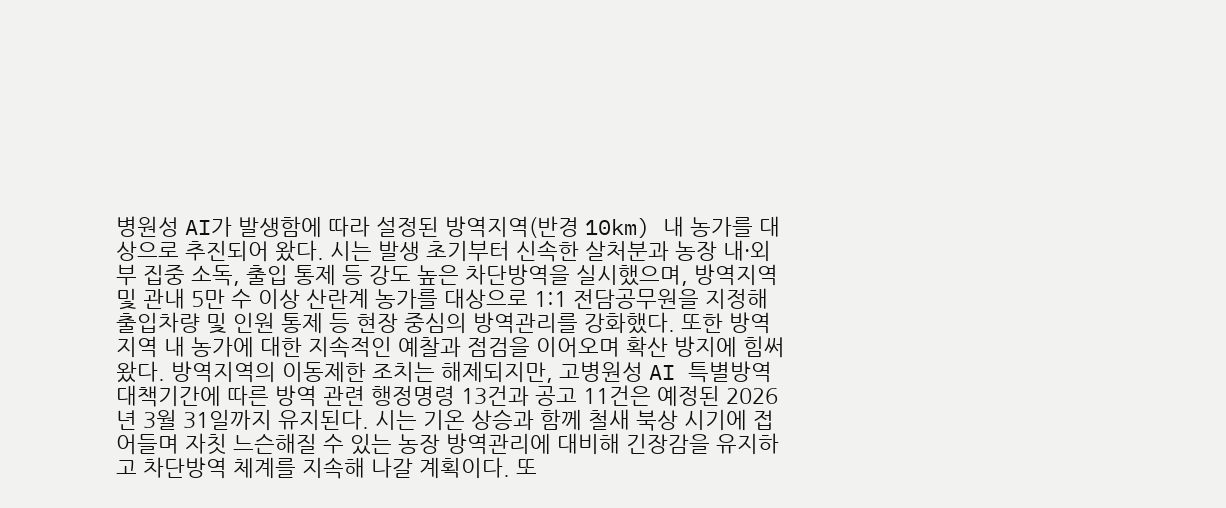병원성 AI가 발생함에 따라 설정된 방역지역(반경 10km) 내 농가를 대상으로 추진되어 왔다. 시는 발생 초기부터 신속한 살처분과 농장 내·외부 집중 소독, 출입 통제 등 강도 높은 차단방역을 실시했으며, 방역지역 및 관내 5만 수 이상 산란계 농가를 대상으로 1:1 전담공무원을 지정해 출입차량 및 인원 통제 등 현장 중심의 방역관리를 강화했다. 또한 방역지역 내 농가에 대한 지속적인 예찰과 점검을 이어오며 확산 방지에 힘써 왔다. 방역지역의 이동제한 조치는 해제되지만, 고병원성 AI 특별방역대책기간에 따른 방역 관련 행정명령 13건과 공고 11건은 예정된 2026년 3월 31일까지 유지된다. 시는 기온 상승과 함께 철새 북상 시기에 접어들며 자칫 느슨해질 수 있는 농장 방역관리에 대비해 긴장감을 유지하고 차단방역 체계를 지속해 나갈 계획이다. 또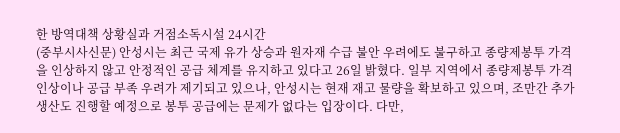한 방역대책 상황실과 거점소독시설 24시간
(중부시사신문) 안성시는 최근 국제 유가 상승과 원자재 수급 불안 우려에도 불구하고 종량제봉투 가격을 인상하지 않고 안정적인 공급 체계를 유지하고 있다고 26일 밝혔다. 일부 지역에서 종량제봉투 가격 인상이나 공급 부족 우려가 제기되고 있으나, 안성시는 현재 재고 물량을 확보하고 있으며, 조만간 추가 생산도 진행할 예정으로 봉투 공급에는 문제가 없다는 입장이다. 다만,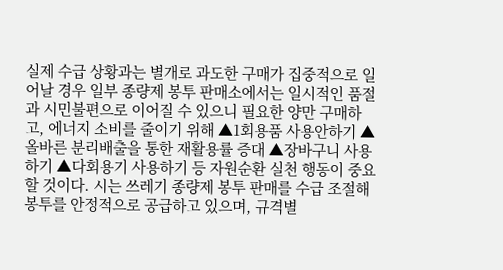실제 수급 상황과는 별개로 과도한 구매가 집중적으로 일어날 경우 일부 종량제 봉투 판매소에서는 일시적인 품절과 시민불편으로 이어질 수 있으니 필요한 양만 구매하고, 에너지 소비를 줄이기 위해 ▲1회용품 사용안하기 ▲올바른 분리배출을 통한 재활용률 증대 ▲장바구니 사용하기 ▲다회용기 사용하기 등 자원순환 실천 행동이 중요할 것이다. 시는 쓰레기 종량제 봉투 판매를 수급 조절해 봉투를 안정적으로 공급하고 있으며, 규격별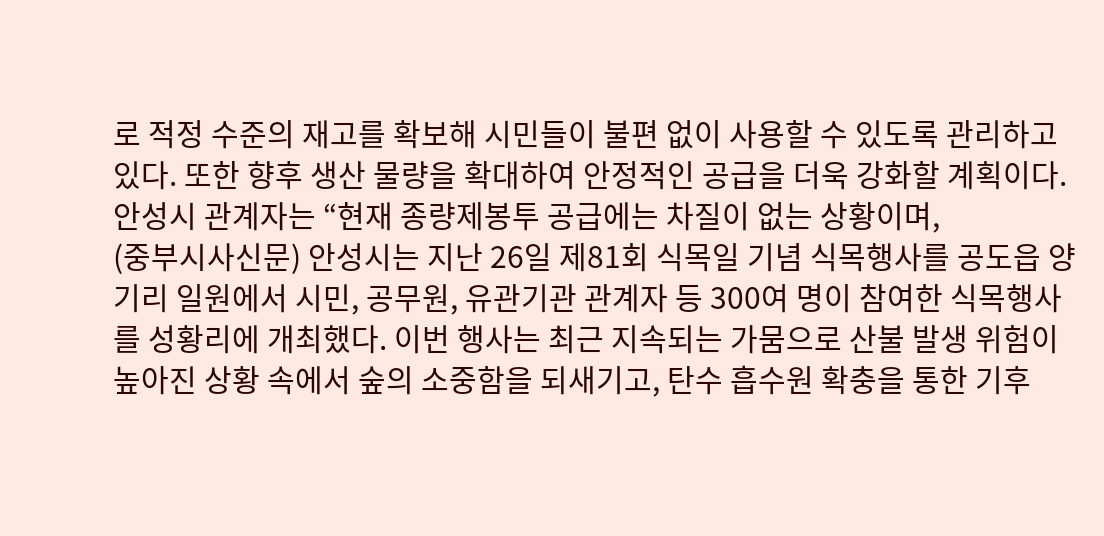로 적정 수준의 재고를 확보해 시민들이 불편 없이 사용할 수 있도록 관리하고 있다. 또한 향후 생산 물량을 확대하여 안정적인 공급을 더욱 강화할 계획이다. 안성시 관계자는 “현재 종량제봉투 공급에는 차질이 없는 상황이며,
(중부시사신문) 안성시는 지난 26일 제81회 식목일 기념 식목행사를 공도읍 양기리 일원에서 시민, 공무원, 유관기관 관계자 등 300여 명이 참여한 식목행사를 성황리에 개최했다. 이번 행사는 최근 지속되는 가뭄으로 산불 발생 위험이 높아진 상황 속에서 숲의 소중함을 되새기고, 탄수 흡수원 확충을 통한 기후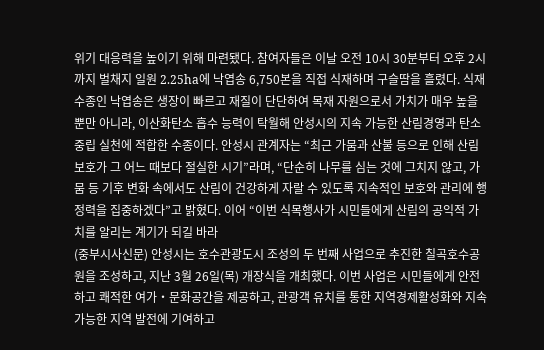위기 대응력을 높이기 위해 마련됐다. 참여자들은 이날 오전 10시 30분부터 오후 2시까지 벌채지 일원 2.25ha에 낙엽송 6,750본을 직접 식재하며 구슬땀을 흘렸다. 식재 수종인 낙엽송은 생장이 빠르고 재질이 단단하여 목재 자원으로서 가치가 매우 높을 뿐만 아니라, 이산화탄소 흡수 능력이 탁월해 안성시의 지속 가능한 산림경영과 탄소 중립 실천에 적합한 수종이다. 안성시 관계자는 “최근 가뭄과 산불 등으로 인해 산림 보호가 그 어느 때보다 절실한 시기”라며, “단순히 나무를 심는 것에 그치지 않고, 가뭄 등 기후 변화 속에서도 산림이 건강하게 자랄 수 있도록 지속적인 보호와 관리에 행정력을 집중하겠다”고 밝혔다. 이어 “이번 식목행사가 시민들에게 산림의 공익적 가치를 알리는 계기가 되길 바라
(중부시사신문) 안성시는 호수관광도시 조성의 두 번째 사업으로 추진한 칠곡호수공원을 조성하고, 지난 3월 26일(목) 개장식을 개최했다. 이번 사업은 시민들에게 안전하고 쾌적한 여가・문화공간을 제공하고, 관광객 유치를 통한 지역경제활성화와 지속가능한 지역 발전에 기여하고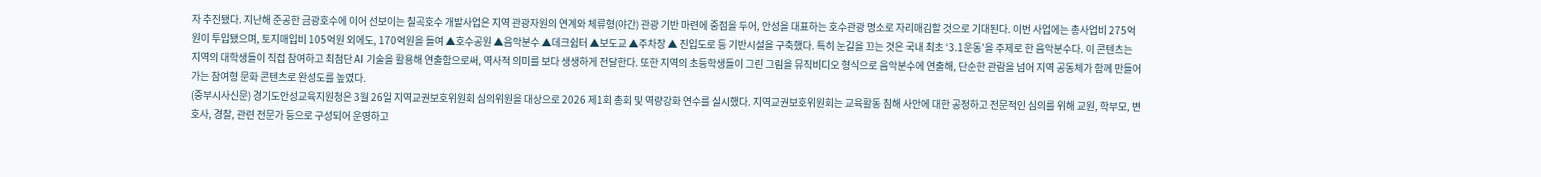자 추진됐다. 지난해 준공한 금광호수에 이어 선보이는 칠곡호수 개발사업은 지역 관광자원의 연계와 체류형(야간) 관광 기반 마련에 중점을 두어, 안성을 대표하는 호수관광 명소로 자리매김할 것으로 기대된다. 이번 사업에는 총사업비 275억원이 투입됐으며, 토지매입비 105억원 외에도, 170억원을 들여 ▲호수공원 ▲음악분수 ▲데크쉼터 ▲보도교 ▲주차장 ▲ 진입도로 등 기반시설을 구축했다. 특히 눈길을 끄는 것은 국내 최초 ‘3.1운동’을 주제로 한 음악분수다. 이 콘텐츠는 지역의 대학생들이 직접 참여하고 최첨단 AI 기술을 활용해 연출함으로써, 역사적 의미를 보다 생생하게 전달한다. 또한 지역의 초등학생들이 그린 그림을 뮤직비디오 형식으로 음악분수에 연출해, 단순한 관람을 넘어 지역 공동체가 함께 만들어 가는 참여형 문화 콘텐츠로 완성도를 높였다.
(중부시사신문) 경기도안성교육지원청은 3월 26일 지역교권보호위원회 심의위원을 대상으로 2026 제1회 총회 및 역량강화 연수를 실시했다. 지역교권보호위원회는 교육활동 침해 사안에 대한 공정하고 전문적인 심의를 위해 교원, 학부모, 변호사, 경찰, 관련 전문가 등으로 구성되어 운영하고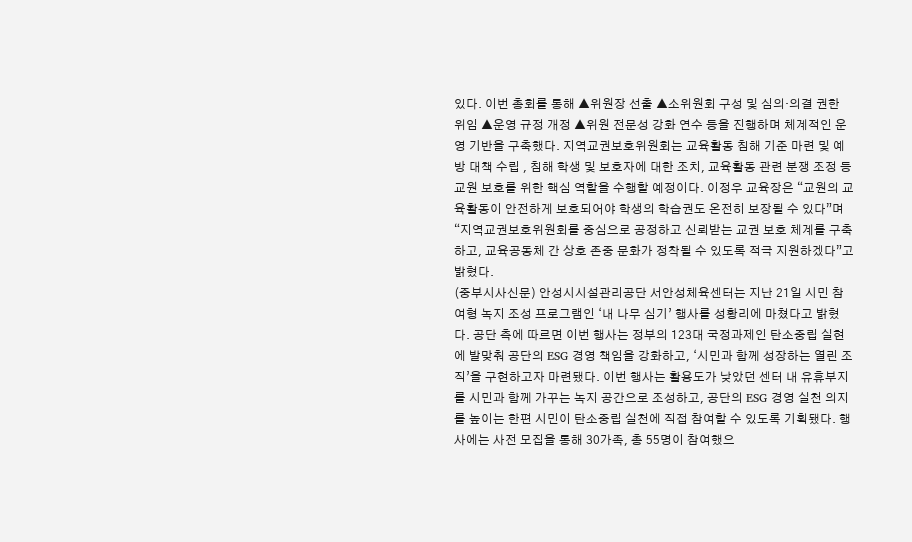있다. 이번 총회를 통해 ▲위원장 선출 ▲소위원회 구성 및 심의·의결 권한 위임 ▲운영 규정 개정 ▲위원 전문성 강화 연수 등을 진행하며 체계적인 운영 기반을 구축했다. 지역교권보호위원회는 교육활동 침해 기준 마련 및 예방 대책 수립 , 침해 학생 및 보호자에 대한 조치, 교육활동 관련 분쟁 조정 등 교원 보호를 위한 핵심 역할을 수행할 예정이다. 이정우 교육장은 “교원의 교육활동이 안전하게 보호되어야 학생의 학습권도 온전히 보장될 수 있다”며 “지역교권보호위원회를 중심으로 공정하고 신뢰받는 교권 보호 체계를 구축하고, 교육공동체 간 상호 존중 문화가 정착될 수 있도록 적극 지원하겠다”고 밝혔다.
(중부시사신문) 안성시시설관리공단 서안성체육센터는 지난 21일 시민 참여형 녹지 조성 프로그램인 ‘내 나무 심기’ 행사를 성황리에 마쳤다고 밝혔다. 공단 측에 따르면 이번 행사는 정부의 123대 국정과제인 탄소중립 실현에 발맞춰 공단의 ESG 경영 책임을 강화하고, ‘시민과 함께 성장하는 열린 조직’을 구현하고자 마련됐다. 이번 행사는 활용도가 낮았던 센터 내 유휴부지를 시민과 함께 가꾸는 녹지 공간으로 조성하고, 공단의 ESG 경영 실천 의지를 높이는 한편 시민이 탄소중립 실천에 직접 참여할 수 있도록 기획됐다. 행사에는 사전 모집을 통해 30가족, 총 55명이 참여했으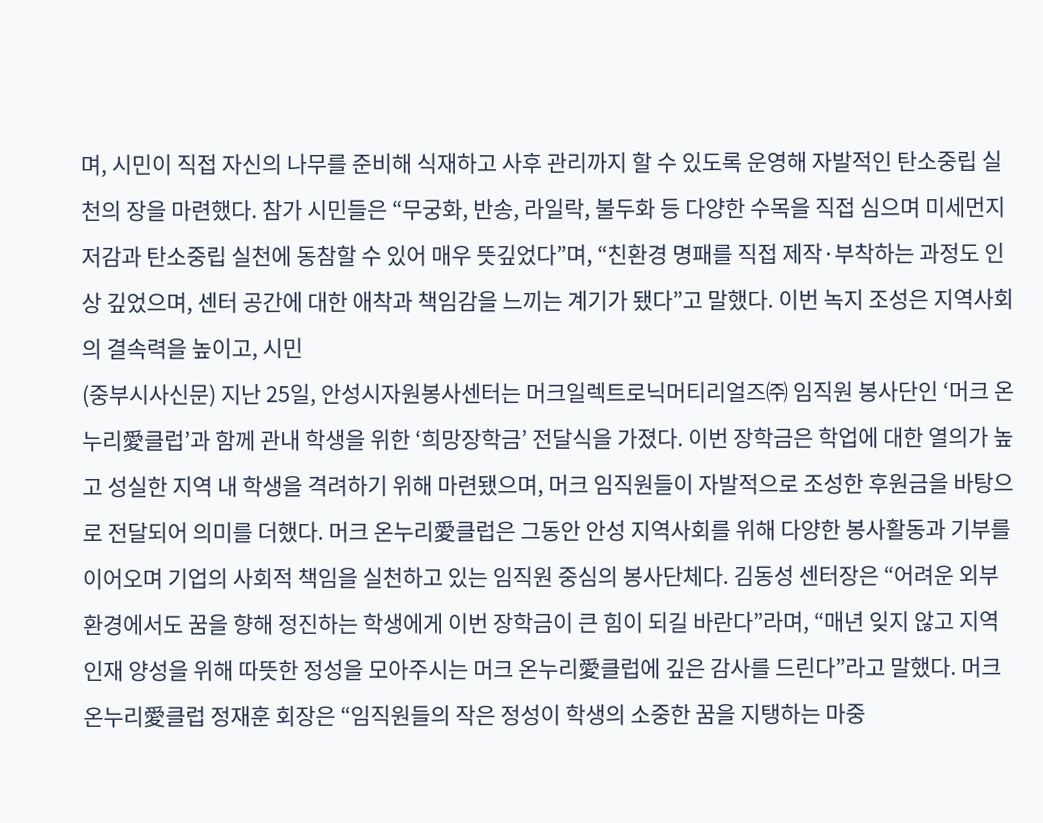며, 시민이 직접 자신의 나무를 준비해 식재하고 사후 관리까지 할 수 있도록 운영해 자발적인 탄소중립 실천의 장을 마련했다. 참가 시민들은 “무궁화, 반송, 라일락, 불두화 등 다양한 수목을 직접 심으며 미세먼지 저감과 탄소중립 실천에 동참할 수 있어 매우 뜻깊었다”며, “친환경 명패를 직접 제작·부착하는 과정도 인상 깊었으며, 센터 공간에 대한 애착과 책임감을 느끼는 계기가 됐다”고 말했다. 이번 녹지 조성은 지역사회의 결속력을 높이고, 시민
(중부시사신문) 지난 25일, 안성시자원봉사센터는 머크일렉트로닉머티리얼즈㈜ 임직원 봉사단인 ‘머크 온누리愛클럽’과 함께 관내 학생을 위한 ‘희망장학금’ 전달식을 가졌다. 이번 장학금은 학업에 대한 열의가 높고 성실한 지역 내 학생을 격려하기 위해 마련됐으며, 머크 임직원들이 자발적으로 조성한 후원금을 바탕으로 전달되어 의미를 더했다. 머크 온누리愛클럽은 그동안 안성 지역사회를 위해 다양한 봉사활동과 기부를 이어오며 기업의 사회적 책임을 실천하고 있는 임직원 중심의 봉사단체다. 김동성 센터장은 “어려운 외부 환경에서도 꿈을 향해 정진하는 학생에게 이번 장학금이 큰 힘이 되길 바란다”라며, “매년 잊지 않고 지역 인재 양성을 위해 따뜻한 정성을 모아주시는 머크 온누리愛클럽에 깊은 감사를 드린다”라고 말했다. 머크 온누리愛클럽 정재훈 회장은 “임직원들의 작은 정성이 학생의 소중한 꿈을 지탱하는 마중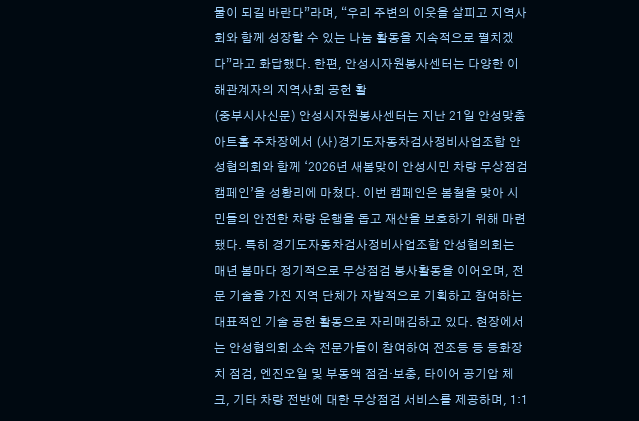물이 되길 바란다”라며, “우리 주변의 이웃을 살피고 지역사회와 함께 성장할 수 있는 나눔 활동을 지속적으로 펼치겠다”라고 화답했다. 한편, 안성시자원봉사센터는 다양한 이해관계자의 지역사회 공헌 활
(중부시사신문) 안성시자원봉사센터는 지난 21일 안성맞춤아트홀 주차장에서 (사)경기도자동차검사정비사업조합 안성협의회와 함께 ‘2026년 새봄맞이 안성시민 차량 무상점검 캠페인’을 성황리에 마쳤다. 이번 캠페인은 봄철을 맞아 시민들의 안전한 차량 운행을 돕고 재산을 보호하기 위해 마련됐다. 특히 경기도자동차검사정비사업조합 안성협의회는 매년 봄마다 정기적으로 무상점검 봉사활동을 이어오며, 전문 기술을 가진 지역 단체가 자발적으로 기획하고 참여하는 대표적인 기술 공헌 활동으로 자리매김하고 있다. 현장에서는 안성협의회 소속 전문가들이 참여하여 전조등 등 등화장치 점검, 엔진오일 및 부동액 점검·보충, 타이어 공기압 체크, 기타 차량 전반에 대한 무상점검 서비스를 제공하며, 1:1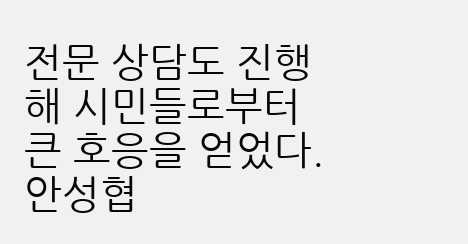전문 상담도 진행해 시민들로부터 큰 호응을 얻었다. 안성협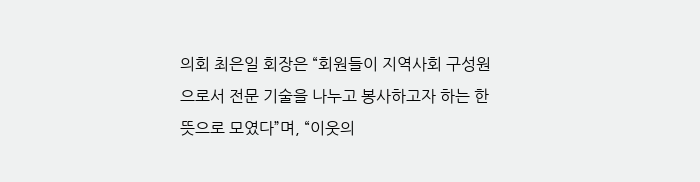의회 최은일 회장은 “회원들이 지역사회 구성원으로서 전문 기술을 나누고 봉사하고자 하는 한뜻으로 모였다”며, “이웃의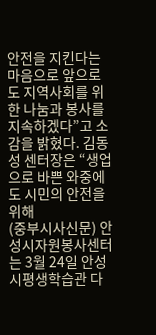안전을 지킨다는 마음으로 앞으로도 지역사회를 위한 나눔과 봉사를 지속하겠다”고 소감을 밝혔다. 김동성 센터장은 “생업으로 바쁜 와중에도 시민의 안전을 위해
(중부시사신문) 안성시자원봉사센터는 3월 24일 안성시평생학습관 다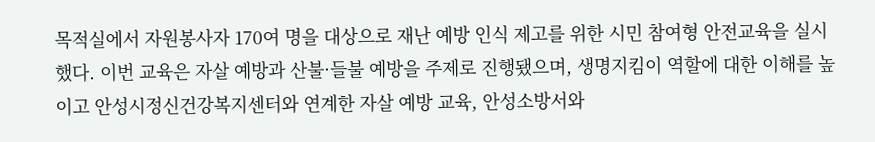목적실에서 자원봉사자 170여 명을 대상으로 재난 예방 인식 제고를 위한 시민 참여형 안전교육을 실시했다. 이번 교육은 자살 예방과 산불·들불 예방을 주제로 진행됐으며, 생명지킴이 역할에 대한 이해를 높이고 안성시정신건강복지센터와 연계한 자살 예방 교육, 안성소방서와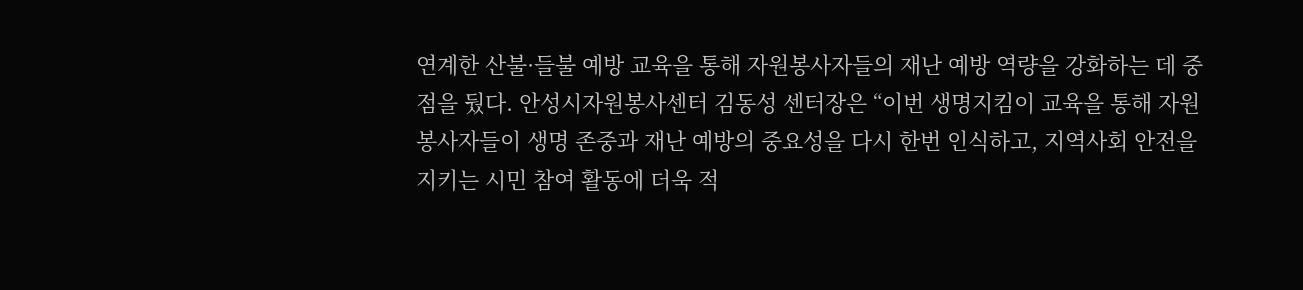연계한 산불·들불 예방 교육을 통해 자원봉사자들의 재난 예방 역량을 강화하는 데 중점을 뒀다. 안성시자원봉사센터 김동성 센터장은 “이번 생명지킴이 교육을 통해 자원봉사자들이 생명 존중과 재난 예방의 중요성을 다시 한번 인식하고, 지역사회 안전을 지키는 시민 참여 활동에 더욱 적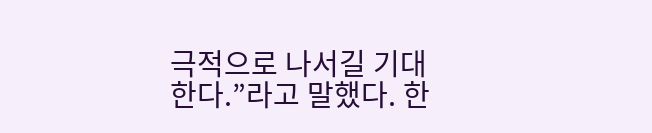극적으로 나서길 기대한다.”라고 말했다. 한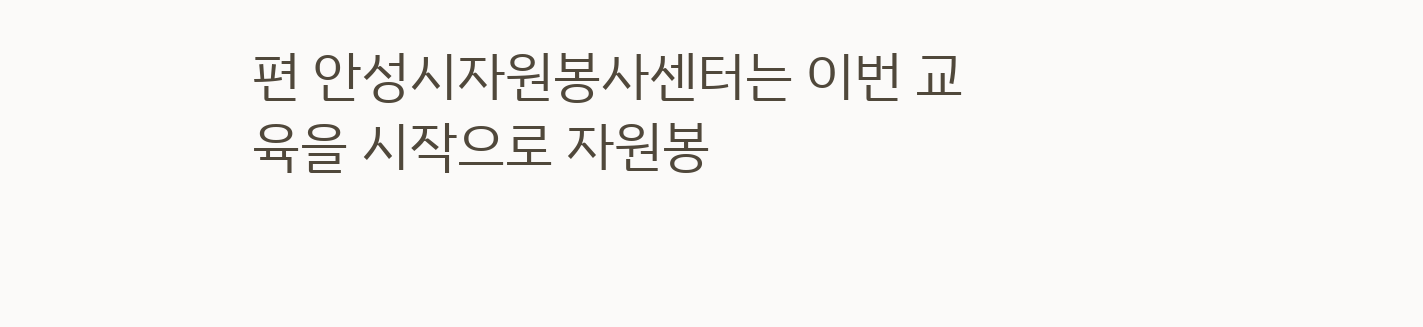편 안성시자원봉사센터는 이번 교육을 시작으로 자원봉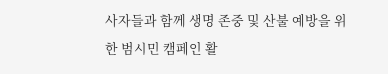사자들과 함께 생명 존중 및 산불 예방을 위한 범시민 캠페인 활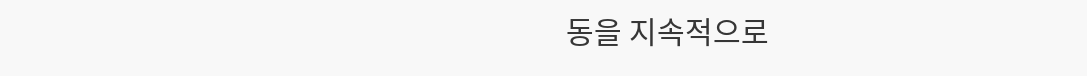동을 지속적으로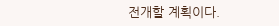전개할 계획이다.